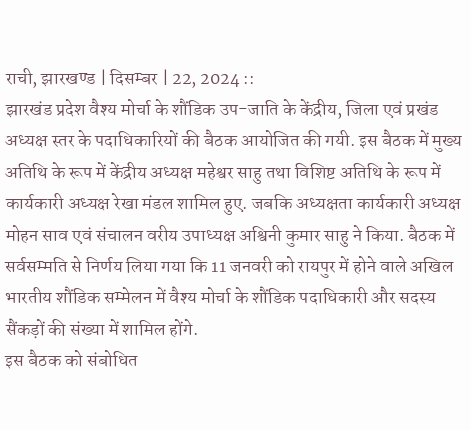राची, झारखण्ड | दिसम्बर | 22, 2024 ::
झारखंड प्रदेश वैश्य मोर्चा के शौंडिक उप-जाति के केंद्रीय, जिला एवं प्रखंड अध्यक्ष स्तर के पदाधिकारियों की बैठक आयोजित की गयी. इस बैठक में मुख्य अतिथि के रूप में केंद्रीय अध्यक्ष महेश्वर साहु तथा विशिष्ट अतिथि के रूप में कार्यकारी अध्यक्ष रेखा मंडल शामिल हुए. जबकि अध्यक्षता कार्यकारी अध्यक्ष मोहन साव एवं संचालन वरीय उपाध्यक्ष अश्विनी कुमार साहु ने किया. बैठक में सर्वसम्मति से निर्णय लिया गया कि 11 जनवरी को रायपुर में होने वाले अखिल भारतीय शौंडिक सम्मेलन में वैश्य मोर्चा के शौंडिक पदाधिकारी और सदस्य सैंकड़ों की संख्या में शामिल होंगे.
इस बैठक को संबोधित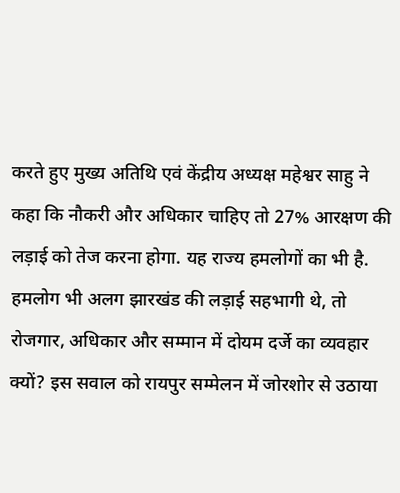करते हुए मुख्य अतिथि एवं केंद्रीय अध्यक्ष महेश्वर साहु ने कहा कि नौकरी और अधिकार चाहिए तो 27% आरक्षण की लड़ाई को तेज करना होगा. यह राज्य हमलोगों का भी है. हमलोग भी अलग झारखंड की लड़ाई सहभागी थे, तो रोजगार, अधिकार और सम्मान में दोयम दर्जे का व्यवहार क्यों? इस सवाल को रायपुर सम्मेलन में जोरशोर से उठाया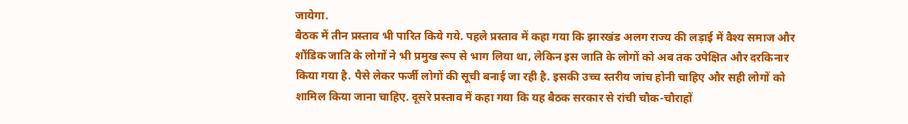जायेगा.
बैठक में तीन प्रस्ताव भी पारित किये गये. पहले प्रस्ताव में कहा गया कि झारखंड अलग राज्य की लड़ाई में वैश्य समाज और शौंडिक जाति के लोगों ने भी प्रमुख रूप से भाग लिया था, लेकिन इस जाति के लोगों को अब तक उपेक्षित और दरकिनार किया गया है. पैसे लेकर फर्जी लोगों की सूची बनाई जा रही है. इसकी उच्च स्तरीय जांच होनी चाहिए और सही लोगों को शामिल किया जाना चाहिए. दूसरे प्रस्ताव में कहा गया कि यह बैठक सरकार से रांची चौक-चौराहों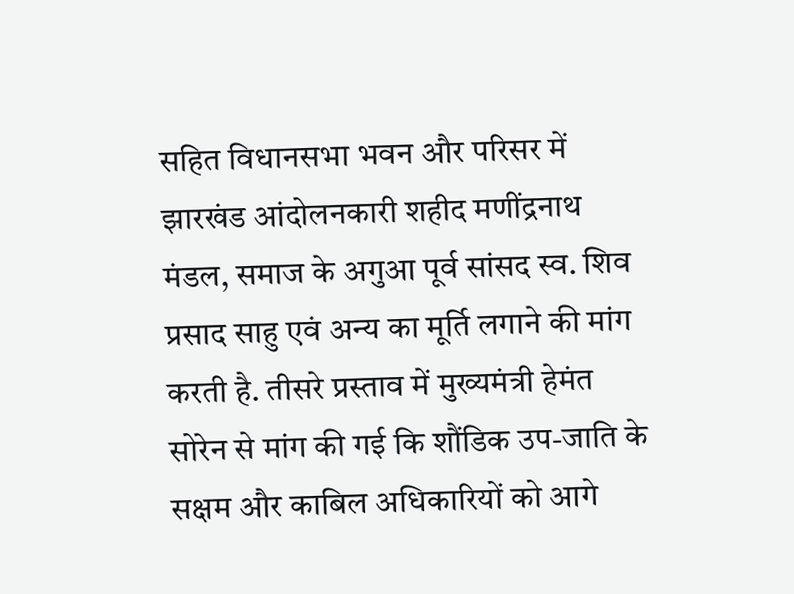सहित विधानसभा भवन और परिसर में झारखंड आंदोलनकारी शहीद मणींद्रनाथ मंडल, समाज के अगुआ पूर्व सांसद स्व. शिव प्रसाद साहु एवं अन्य का मूर्ति लगाने की मांग करती है. तीसरे प्रस्ताव में मुख्यमंत्री हेमंत सोरेन से मांग की गई कि शौंडिक उप-जाति के सक्षम और काबिल अधिकारियों को आगे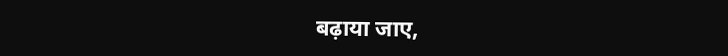बढ़ाया जाए,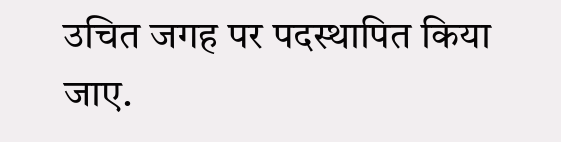उचित जगह पर पदस्थापित किया जाए.